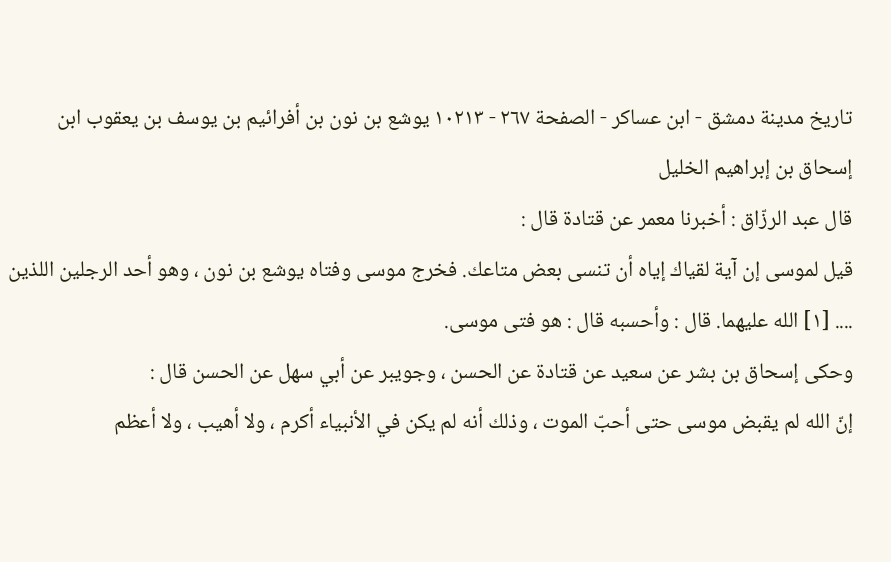تاريخ مدينة دمشق - ابن عساكر - الصفحة ٢٦٧ - ١٠٢١٣ يوشع بن نون بن أفرائيم بن يوسف بن يعقوب ابن إسحاق بن إبراهيم الخليل
قال عبد الرزّاق : أخبرنا معمر عن قتادة قال :
قيل لموسى إن آية لقياك إياه أن تنسى بعض متاعك. فخرج موسى وفتاه يوشع بن نون ، وهو أحد الرجلين اللذين .... [١] الله عليهما. قال : وأحسبه قال : هو فتى موسى.
وحكى إسحاق بن بشر عن سعيد عن قتادة عن الحسن ، وجويبر عن أبي سهل عن الحسن قال :
إنّ الله لم يقبض موسى حتى أحبّ الموت ، وذلك أنه لم يكن في الأنبياء أكرم ، ولا أهيب ، ولا أعظم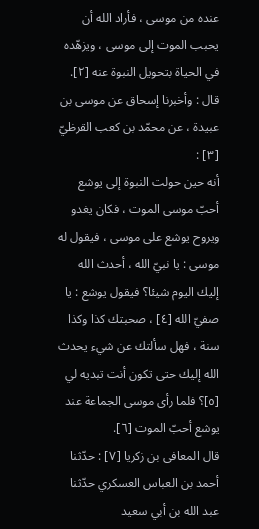عنده من موسى ، فأراد الله أن يحبب الموت إلى موسى ، ويزهّده في الحياة بتحويل النبوة عنه [٢].
قال : وأخبرنا إسحاق عن موسى بن عبيدة ، عن محمّد بن كعب القرظيّ [٣] :
أنه حين حولت النبوة إلى يوشع أحبّ موسى الموت ، فكان يغدو ويروح يوشع على موسى ، فيقول له موسى : يا نبيّ الله ، أحدث الله إليك اليوم شيئا؟ فيقول يوشع : يا صفيّ الله [٤] ، صحبتك كذا وكذا سنة ، فهل سألتك عن شيء يحدث الله إليك حتى تكون أنت تبديه لي [٥]؟ فلما رأى موسى الجماعة عند يوشع أحبّ الموت [٦].
قال المعافى بن زكريا [٧] : حدّثنا أحمد بن العباس العسكري حدّثنا عبد الله بن أبي سعيد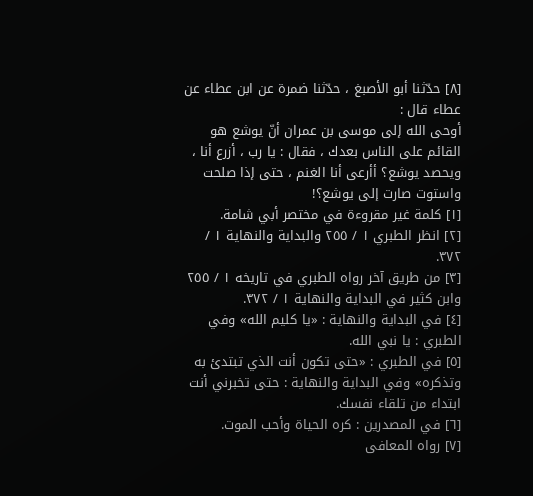[٨] حدّثنا أبو الأصبغ ، حدّثنا ضمرة عن ابن عطاء عن عطاء قال :
أوحى الله إلى موسى بن عمران أنّ يوشع هو القائم على الناس بعدك ، فقال : يا رب ، أزرع أنا ، ويحصد يوشع؟ أأرعى أنا الغنم ، حتى إذا صلحت واستوت صارت إلى يوشع؟!
[١] كلمة غير مقروءة في مختصر أبي شامة.
[٢] انظر الطبري ١ / ٢٥٥ والبداية والنهاية ١ / ٣٧٢.
[٣] من طريق آخر رواه الطبري في تاريخه ١ / ٢٥٥ وابن كثير في البداية والنهاية ١ / ٣٧٢.
[٤] في البداية والنهاية : «يا كليم الله» وفي الطبري : يا نبي الله.
[٥] في الطبري : «حتى تكون أنت الذي تبتدئ به وتذكره» وفي البداية والنهاية : حتى تخبرني أنت ابتداء من تلقاء نفسك.
[٦] في المصدرين : كره الحياة وأحب الموت.
[٧] رواه المعافى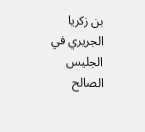بن زكريا الجريري في الجليس الصالح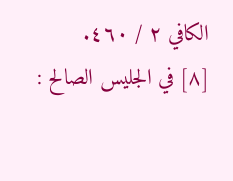الكافي ٢ / ٤٦٠.
[٨] في الجليس الصالح :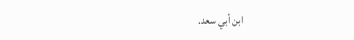ابن أبي سعد.